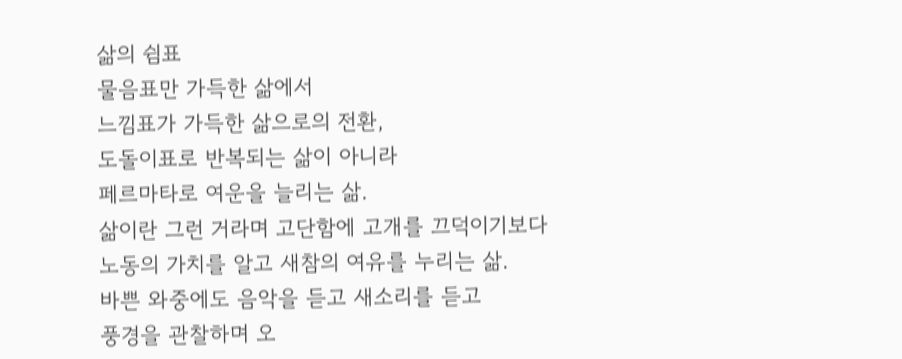삶의 쉼표
물음표만 가득한 삶에서
느낌표가 가득한 삶으로의 전환,
도돌이표로 반복되는 삶이 아니라
페르마타로 여운을 늘리는 삶.
삶이란 그런 거라며 고단함에 고개를 끄덕이기보다
노동의 가치를 알고 새참의 여유를 누리는 삶.
바쁜 와중에도 음악을 듣고 새소리를 듣고
풍경을 관찰하며 오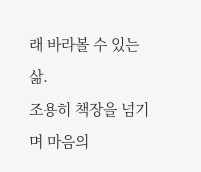래 바라볼 수 있는 삶.
조용히 책장을 넘기며 마음의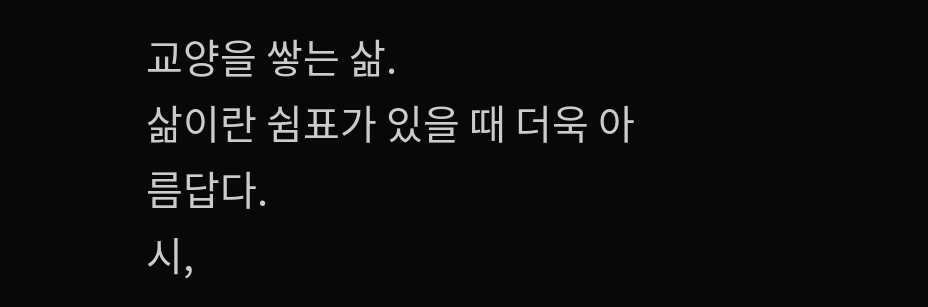교양을 쌓는 삶.
삶이란 쉼표가 있을 때 더욱 아름답다.
시,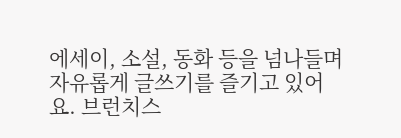에세이, 소설, 동화 등을 넘나들며 자유롭게 글쓰기를 즐기고 있어요. 브런치스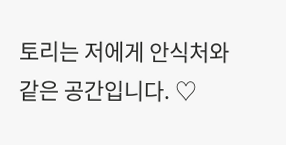토리는 저에게 안식처와 같은 공간입니다. ♡